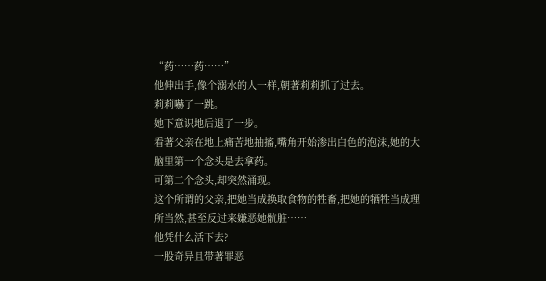“药……药……”
他伸出手,像个溺水的人一样,朝著莉莉抓了过去。
莉莉嚇了一跳。
她下意识地后退了一步。
看著父亲在地上痛苦地抽搐,嘴角开始渗出白色的泡沫,她的大脑里第一个念头是去拿药。
可第二个念头,却突然涌现。
这个所谓的父亲,把她当成换取食物的牲畜,把她的牺牲当成理所当然,甚至反过来嫌恶她骯脏……
他凭什么活下去?
一股奇异且带著罪恶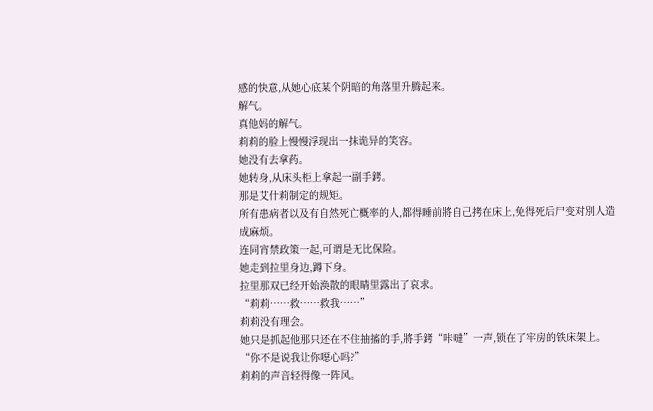感的快意,从她心底某个阴暗的角落里升腾起来。
解气。
真他妈的解气。
莉莉的脸上慢慢浮现出一抹诡异的笑容。
她没有去拿药。
她转身,从床头柜上拿起一副手銬。
那是艾什莉制定的规矩。
所有患病者以及有自然死亡概率的人,都得睡前將自己拷在床上,免得死后尸变对別人造成麻烦。
连同宵禁政策一起,可谓是无比保险。
她走到拉里身边,蹲下身。
拉里那双已经开始涣散的眼睛里露出了哀求。
“莉莉……救……救我……”
莉莉没有理会。
她只是抓起他那只还在不住抽搐的手,將手銬“咔噠”一声,锁在了牢房的铁床架上。
“你不是说我让你噁心吗?”
莉莉的声音轻得像一阵风。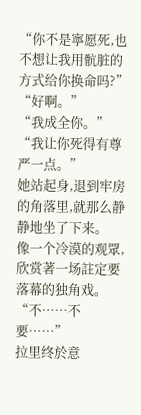“你不是寧愿死,也不想让我用骯脏的方式给你换命吗?”
“好啊。”
“我成全你。”
“我让你死得有尊严一点。”
她站起身,退到牢房的角落里,就那么静静地坐了下来。
像一个冷漠的观眾,欣赏著一场註定要落幕的独角戏。
“不……不要……”
拉里终於意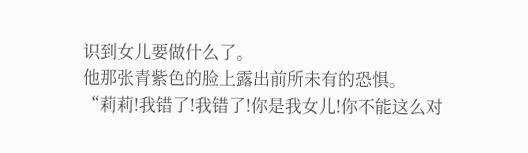识到女儿要做什么了。
他那张青紫色的脸上露出前所未有的恐惧。
“莉莉!我错了!我错了!你是我女儿!你不能这么对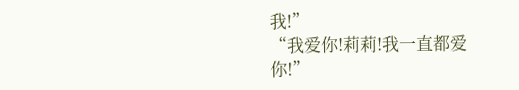我!”
“我爱你!莉莉!我一直都爱你!”